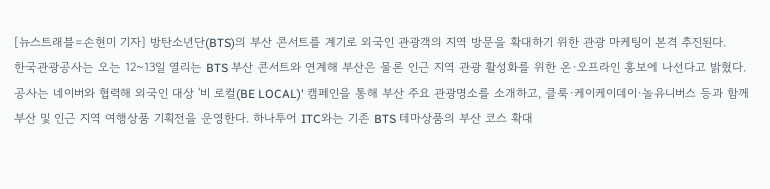[뉴스트래블=손현미 기자] 방탄소년단(BTS)의 부산 콘서트를 계기로 외국인 관광객의 지역 방문을 확대하기 위한 관광 마케팅이 본격 추진된다.
한국관광공사는 오는 12~13일 열리는 BTS 부산 콘서트와 연계해 부산은 물론 인근 지역 관광 활성화를 위한 온·오프라인 홍보에 나선다고 밝혔다.
공사는 네이버와 협력해 외국인 대상 '비 로컬(BE LOCAL)' 캠페인을 통해 부산 주요 관광명소를 소개하고, 클룩·케이케이데이·놀유니버스 등과 함께 부산 및 인근 지역 여행상품 기획전을 운영한다. 하나투어 ITC와는 기존 BTS 테마상품의 부산 코스 확대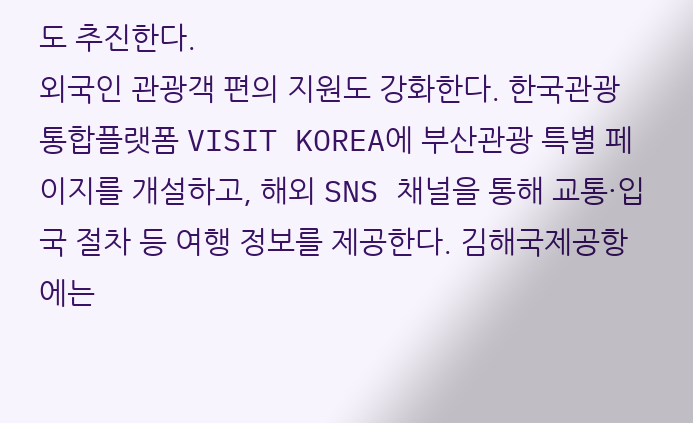도 추진한다.
외국인 관광객 편의 지원도 강화한다. 한국관광 통합플랫폼 VISIT KOREA에 부산관광 특별 페이지를 개설하고, 해외 SNS 채널을 통해 교통·입국 절차 등 여행 정보를 제공한다. 김해국제공항에는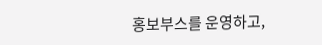홍보부스를 운영하고,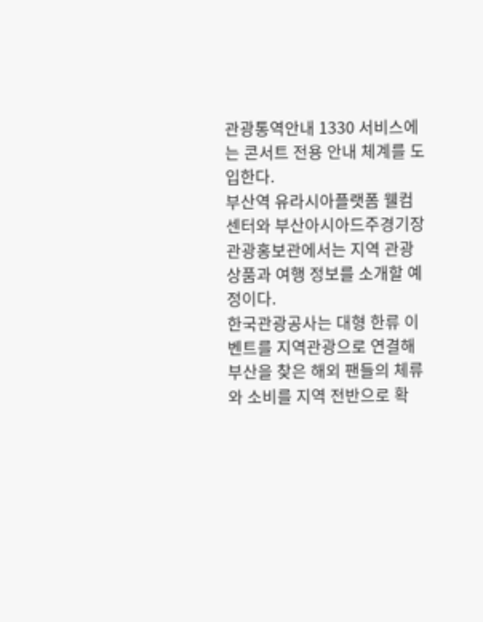관광통역안내 1330 서비스에는 콘서트 전용 안내 체계를 도입한다.
부산역 유라시아플랫폼 웰컴센터와 부산아시아드주경기장 관광홍보관에서는 지역 관광상품과 여행 정보를 소개할 예정이다.
한국관광공사는 대형 한류 이벤트를 지역관광으로 연결해 부산을 찾은 해외 팬들의 체류와 소비를 지역 전반으로 확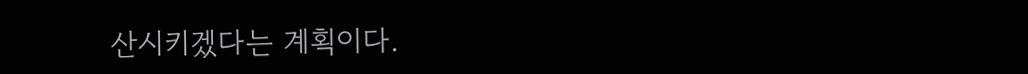산시키겠다는 계획이다.